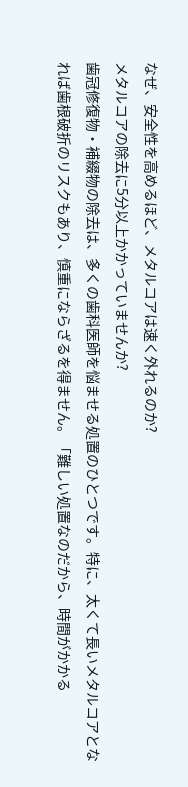なぜ、安全性を高めるほど、メタルコアは速く外れるのか?
メタルコアの除去に5分以上かかっていませんか?
歯冠修復物・補綴物の除去は、多くの歯科医師を悩ませる処置のひとつです。特に、太くて長いメタルコアとなれば歯根破折のリスクもあり、慎重にならざるを得ません。「難しい処置なのだから、時間がかかる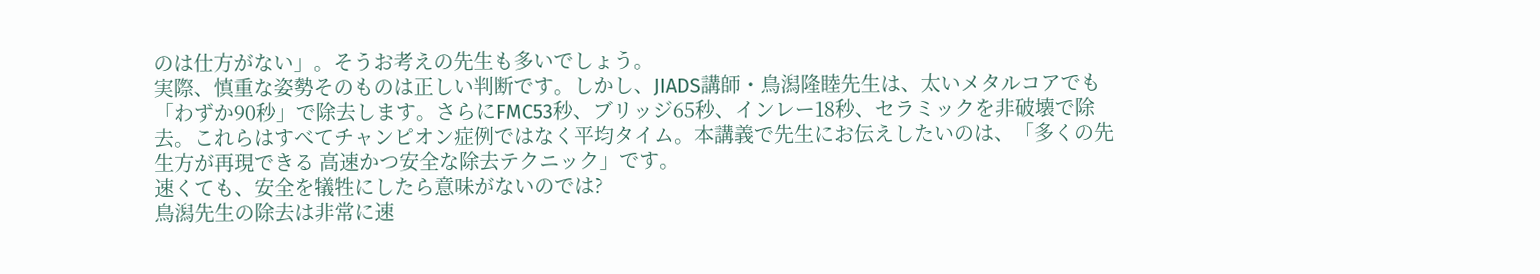のは仕方がない」。そうお考えの先生も多いでしょう。
実際、慎重な姿勢そのものは正しい判断です。しかし、JIADS講師・鳥潟隆睦先生は、太いメタルコアでも「わずか90秒」で除去します。さらにFMC53秒、ブリッジ65秒、インレー18秒、セラミックを非破壊で除去。これらはすべてチャンピオン症例ではなく平均タイム。本講義で先生にお伝えしたいのは、「多くの先生方が再現できる 高速かつ安全な除去テクニック」です。
速くても、安全を犠牲にしたら意味がないのでは?
鳥潟先生の除去は非常に速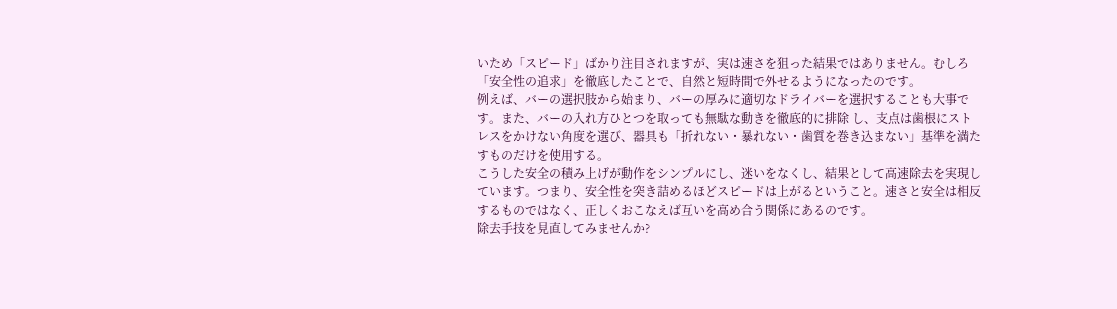いため「スピード」ばかり注目されますが、実は速さを狙った結果ではありません。むしろ「安全性の追求」を徹底したことで、自然と短時間で外せるようになったのです。
例えば、バーの選択肢から始まり、バーの厚みに適切なドライバーを選択することも大事です。また、バーの入れ方ひとつを取っても無駄な動きを徹底的に排除 し、支点は歯根にストレスをかけない角度を選び、器具も「折れない・暴れない・歯質を巻き込まない」基準を満たすものだけを使用する。
こうした安全の積み上げが動作をシンプルにし、迷いをなくし、結果として高速除去を実現しています。つまり、安全性を突き詰めるほどスピードは上がるということ。速さと安全は相反するものではなく、正しくおこなえば互いを高め合う関係にあるのです。
除去手技を見直してみませんか?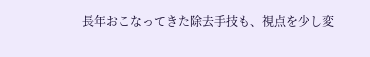長年おこなってきた除去手技も、視点を少し変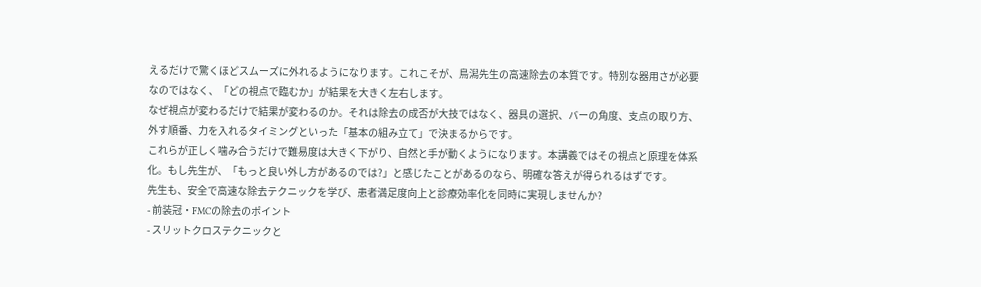えるだけで驚くほどスムーズに外れるようになります。これこそが、鳥潟先生の高速除去の本質です。特別な器用さが必要なのではなく、「どの視点で臨むか」が結果を大きく左右します。
なぜ視点が変わるだけで結果が変わるのか。それは除去の成否が大技ではなく、器具の選択、バーの角度、支点の取り方、外す順番、力を入れるタイミングといった「基本の組み立て」で決まるからです。
これらが正しく噛み合うだけで難易度は大きく下がり、自然と手が動くようになります。本講義ではその視点と原理を体系化。もし先生が、「もっと良い外し方があるのでは?」と感じたことがあるのなら、明確な答えが得られるはずです。
先生も、安全で高速な除去テクニックを学び、患者満足度向上と診療効率化を同時に実現しませんか?
- 前装冠・FMCの除去のポイント
- スリットクロステクニックと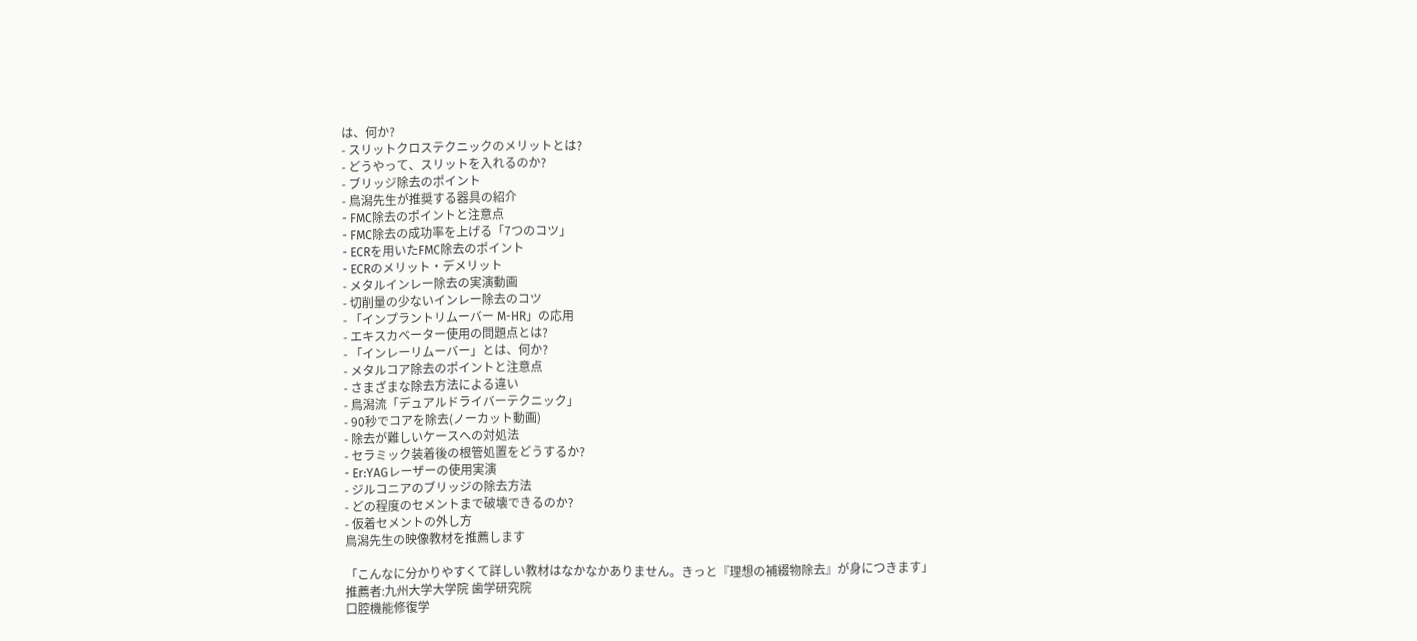は、何か?
- スリットクロステクニックのメリットとは?
- どうやって、スリットを入れるのか?
- ブリッジ除去のポイント
- 鳥潟先生が推奨する器具の紹介
- FMC除去のポイントと注意点
- FMC除去の成功率を上げる「7つのコツ」
- ECRを用いたFMC除去のポイント
- ECRのメリット・デメリット
- メタルインレー除去の実演動画
- 切削量の少ないインレー除去のコツ
- 「インプラントリムーバー M-HR」の応用
- エキスカベーター使用の問題点とは?
- 「インレーリムーバー」とは、何か?
- メタルコア除去のポイントと注意点
- さまざまな除去方法による違い
- 鳥潟流「デュアルドライバーテクニック」
- 90秒でコアを除去(ノーカット動画)
- 除去が難しいケースへの対処法
- セラミック装着後の根管処置をどうするか?
- Er:YAGレーザーの使用実演
- ジルコニアのブリッジの除去方法
- どの程度のセメントまで破壊できるのか?
- 仮着セメントの外し方
鳥潟先生の映像教材を推薦します

「こんなに分かりやすくて詳しい教材はなかなかありません。きっと『理想の補綴物除去』が身につきます」
推薦者:九州大学大学院 歯学研究院
口腔機能修復学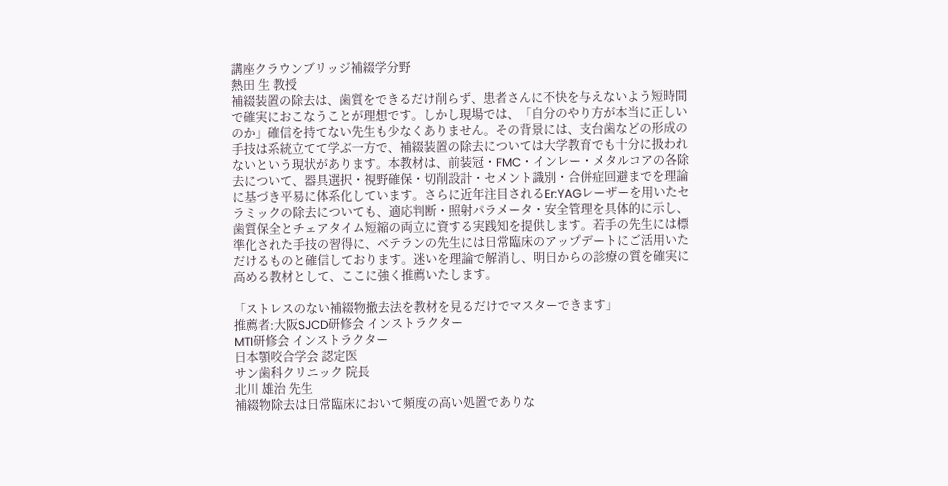講座クラウンブリッジ補綴学分野
熱田 生 教授
補綴装置の除去は、歯質をできるだけ削らず、患者さんに不快を与えないよう短時間で確実におこなうことが理想です。しかし現場では、「自分のやり方が本当に正しいのか」確信を持てない先生も少なくありません。その背景には、支台歯などの形成の手技は系統立てて学ぶ一方で、補綴装置の除去については大学教育でも十分に扱われないという現状があります。本教材は、前装冠・FMC・インレー・メタルコアの各除去について、器具選択・視野確保・切削設計・セメント識別・合併症回避までを理論に基づき平易に体系化しています。さらに近年注目されるEr:YAGレーザーを用いたセラミックの除去についても、適応判断・照射パラメータ・安全管理を具体的に示し、歯質保全とチェアタイム短縮の両立に資する実践知を提供します。若手の先生には標準化された手技の習得に、ベテランの先生には日常臨床のアップデートにご活用いただけるものと確信しております。迷いを理論で解消し、明日からの診療の質を確実に高める教材として、ここに強く推薦いたします。

「ストレスのない補綴物撤去法を教材を見るだけでマスターできます」
推薦者:大阪SJCD研修会 インストラクター
MTI研修会 インストラクター
日本顎咬合学会 認定医
サン歯科クリニック 院長
北川 雄治 先生
補綴物除去は日常臨床において頻度の高い処置でありな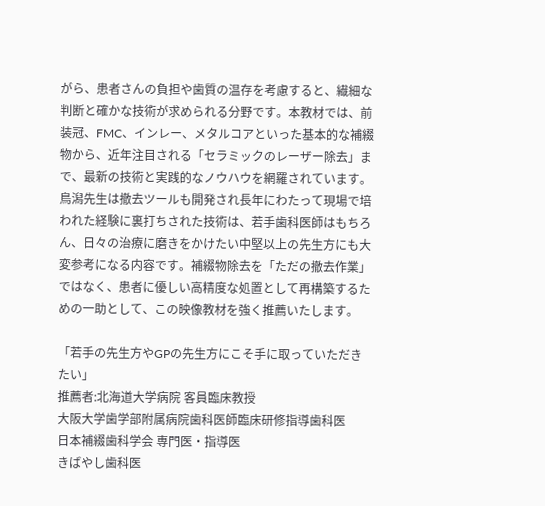がら、患者さんの負担や歯質の温存を考慮すると、繊細な判断と確かな技術が求められる分野です。本教材では、前装冠、FMC、インレー、メタルコアといった基本的な補綴物から、近年注目される「セラミックのレーザー除去」まで、最新の技術と実践的なノウハウを網羅されています。鳥潟先生は撤去ツールも開発され長年にわたって現場で培われた経験に裏打ちされた技術は、若手歯科医師はもちろん、日々の治療に磨きをかけたい中堅以上の先生方にも大変参考になる内容です。補綴物除去を「ただの撤去作業」ではなく、患者に優しい高精度な処置として再構築するための一助として、この映像教材を強く推薦いたします。

「若手の先生方やGPの先生方にこそ手に取っていただきたい」
推薦者:北海道大学病院 客員臨床教授
大阪大学歯学部附属病院歯科医師臨床研修指導歯科医
日本補綴歯科学会 専門医・指導医
きばやし歯科医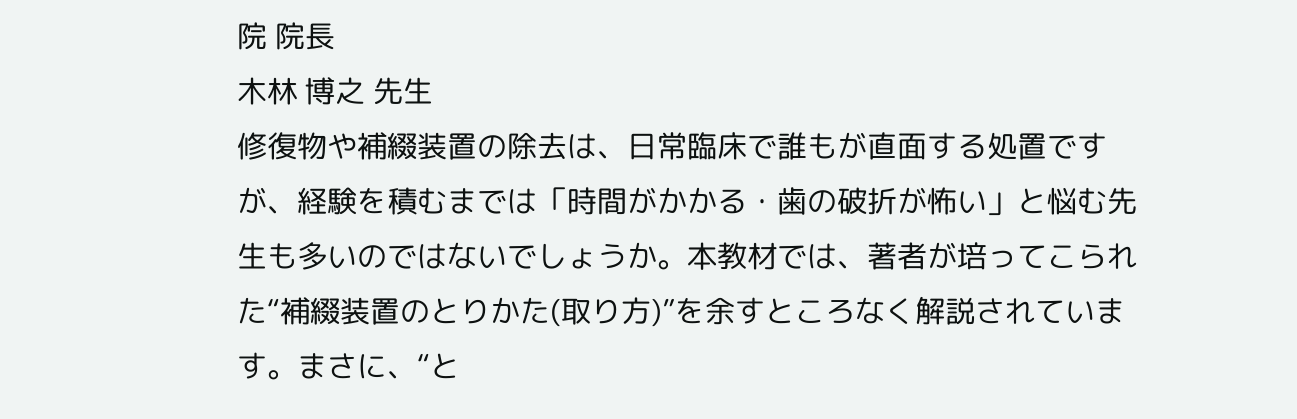院 院長
木林 博之 先生
修復物や補綴装置の除去は、日常臨床で誰もが直面する処置ですが、経験を積むまでは「時間がかかる・歯の破折が怖い」と悩む先生も多いのではないでしょうか。本教材では、著者が培ってこられた“補綴装置のとりかた(取り方)”を余すところなく解説されています。まさに、“と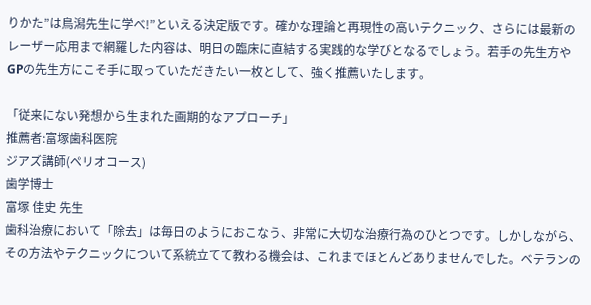りかた”は鳥潟先生に学べ!”といえる決定版です。確かな理論と再現性の高いテクニック、さらには最新のレーザー応用まで網羅した内容は、明日の臨床に直結する実践的な学びとなるでしょう。若手の先生方やGPの先生方にこそ手に取っていただきたい一枚として、強く推薦いたします。

「従来にない発想から生まれた画期的なアプローチ」
推薦者:富塚歯科医院
ジアズ講師(ペリオコース)
歯学博士
富塚 佳史 先生
歯科治療において「除去」は毎日のようにおこなう、非常に大切な治療行為のひとつです。しかしながら、その方法やテクニックについて系統立てて教わる機会は、これまでほとんどありませんでした。ベテランの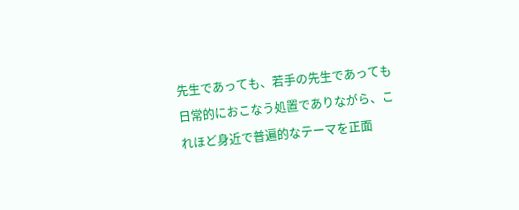先生であっても、若手の先生であっても日常的におこなう処置でありながら、これほど身近で普遍的なテーマを正面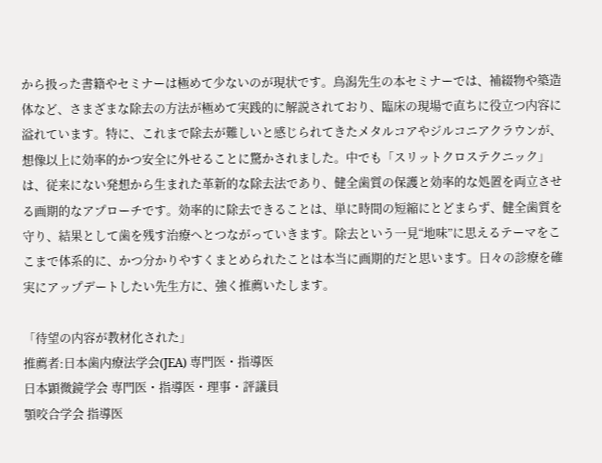から扱った書籍やセミナーは極めて少ないのが現状です。鳥潟先生の本セミナーでは、補綴物や築造体など、さまざまな除去の方法が極めて実践的に解説されており、臨床の現場で直ちに役立つ内容に溢れています。特に、これまで除去が難しいと感じられてきたメタルコアやジルコニアクラウンが、想像以上に効率的かつ安全に外せることに驚かされました。中でも「スリットクロステクニック」は、従来にない発想から生まれた革新的な除去法であり、健全歯質の保護と効率的な処置を両立させる画期的なアプローチです。効率的に除去できることは、単に時間の短縮にとどまらず、健全歯質を守り、結果として歯を残す治療へとつながっていきます。除去という一見“地味”に思えるテーマをここまで体系的に、かつ分かりやすくまとめられたことは本当に画期的だと思います。日々の診療を確実にアップデートしたい先生方に、強く推薦いたします。

「待望の内容が教材化された」
推薦者:日本歯内療法学会(JEA) 専門医・指導医
日本顕微鏡学会 専門医・指導医・理事・評議員
顎咬合学会 指導医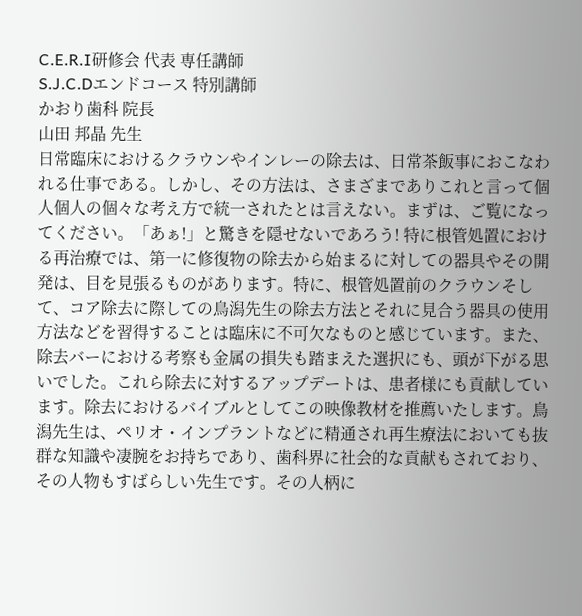C.E.R.I研修会 代表 専任講師
S.J.C.Dエンドコース 特別講師
かおり歯科 院長
山田 邦晶 先生
日常臨床におけるクラウンやインレーの除去は、日常茶飯事におこなわれる仕事である。しかし、その方法は、さまざまでありこれと言って個人個人の個々な考え方で統一されたとは言えない。まずは、ご覧になってください。「あぁ!」と驚きを隠せないであろう! 特に根管処置における再治療では、第一に修復物の除去から始まるに対しての器具やその開発は、目を見張るものがあります。特に、根管処置前のクラウンそして、コア除去に際しての鳥潟先生の除去方法とそれに見合う器具の使用方法などを習得することは臨床に不可欠なものと感じています。また、除去バーにおける考察も金属の損失も踏まえた選択にも、頭が下がる思いでした。これら除去に対するアップデートは、患者様にも貢献しています。除去におけるバイブルとしてこの映像教材を推薦いたします。鳥潟先生は、ペリオ・インプラントなどに精通され再生療法においても抜群な知識や凄腕をお持ちであり、歯科界に社会的な貢献もされており、その人物もすばらしい先生です。その人柄に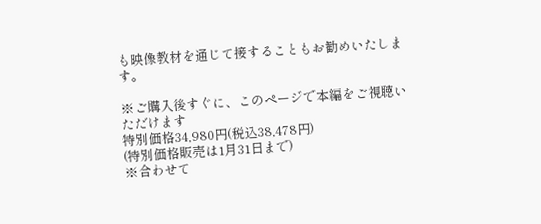も映像教材を通じて接することもお勧めいたします。

※ご購入後すぐに、このページで本編をご視聴いただけます
特別価格34,980円(税込38,478円)
(特別価格販売は1月31日まで)
※合わせて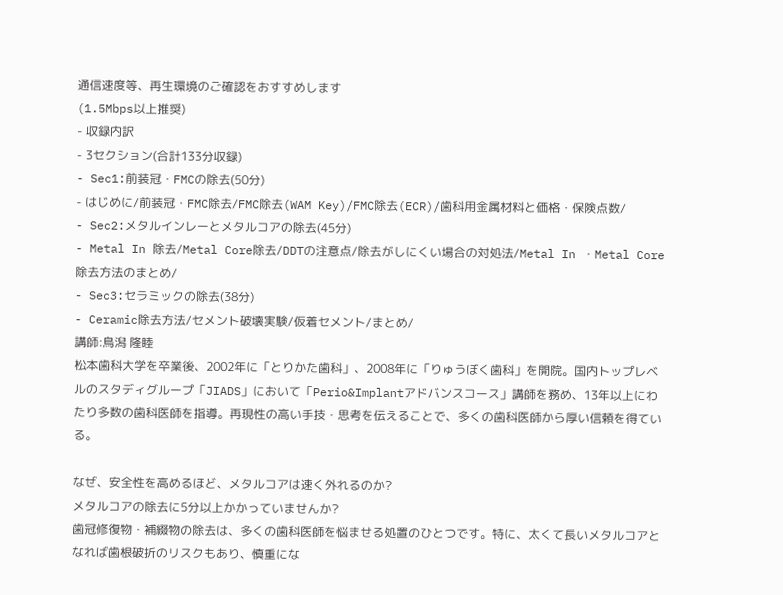通信速度等、再生環境のご確認をおすすめします
(1.5Mbps以上推奨)
- 収録内訳
- 3セクション(合計133分収録)
- Sec1:前装冠・FMCの除去(50分)
- はじめに/前装冠・FMC除去/FMC除去(WAM Key)/FMC除去(ECR)/歯科用金属材料と価格・保険点数/
- Sec2:メタルインレーとメタルコアの除去(45分)
- Metal In 除去/Metal Core除去/DDTの注意点/除去がしにくい場合の対処法/Metal In ・Metal Core除去方法のまとめ/
- Sec3:セラミックの除去(38分)
- Ceramic除去方法/セメント破壊実験/仮着セメント/まとめ/
講師:鳥潟 隆睦
松本歯科大学を卒業後、2002年に「とりかた歯科」、2008年に「りゅうぼく歯科」を開院。国内トップレベルのスタディグループ「JIADS」において「Perio&Implantアドバンスコース」講師を務め、13年以上にわたり多数の歯科医師を指導。再現性の高い手技・思考を伝えることで、多くの歯科医師から厚い信頼を得ている。

なぜ、安全性を高めるほど、メタルコアは速く外れるのか?
メタルコアの除去に5分以上かかっていませんか?
歯冠修復物・補綴物の除去は、多くの歯科医師を悩ませる処置のひとつです。特に、太くて長いメタルコアとなれば歯根破折のリスクもあり、慎重にな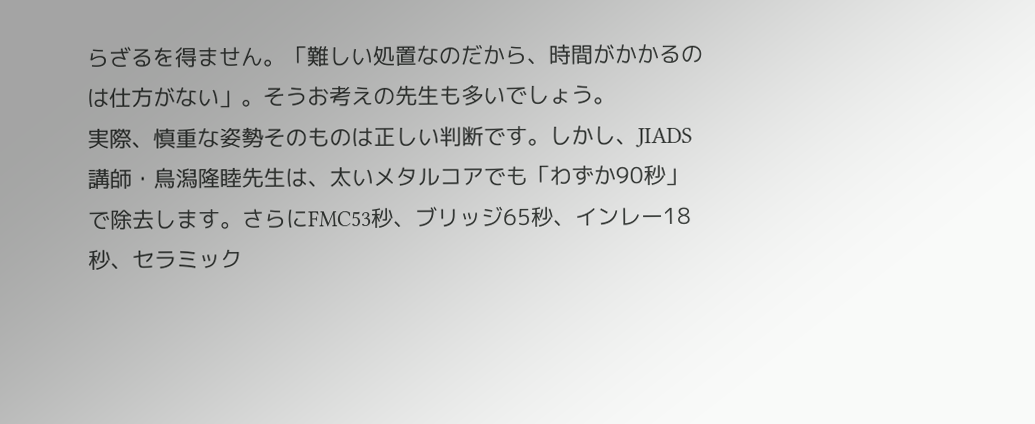らざるを得ません。「難しい処置なのだから、時間がかかるのは仕方がない」。そうお考えの先生も多いでしょう。
実際、慎重な姿勢そのものは正しい判断です。しかし、JIADS講師・鳥潟隆睦先生は、太いメタルコアでも「わずか90秒」で除去します。さらにFMC53秒、ブリッジ65秒、インレー18秒、セラミック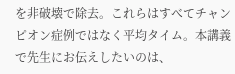を非破壊で除去。これらはすべてチャンピオン症例ではなく平均タイム。本講義で先生にお伝えしたいのは、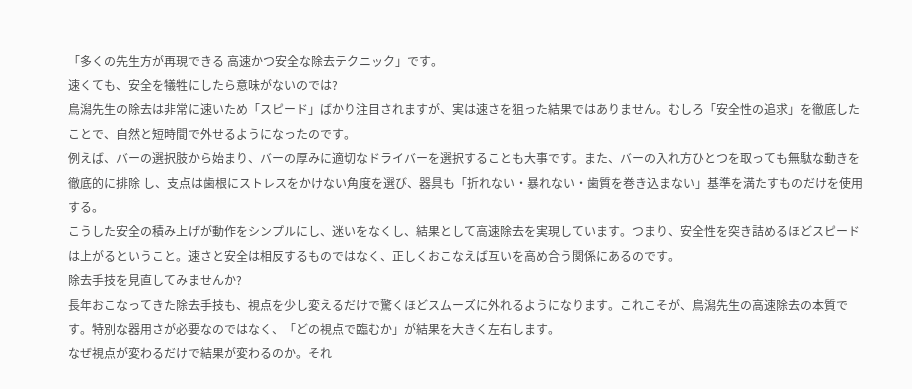「多くの先生方が再現できる 高速かつ安全な除去テクニック」です。
速くても、安全を犠牲にしたら意味がないのでは?
鳥潟先生の除去は非常に速いため「スピード」ばかり注目されますが、実は速さを狙った結果ではありません。むしろ「安全性の追求」を徹底したことで、自然と短時間で外せるようになったのです。
例えば、バーの選択肢から始まり、バーの厚みに適切なドライバーを選択することも大事です。また、バーの入れ方ひとつを取っても無駄な動きを徹底的に排除 し、支点は歯根にストレスをかけない角度を選び、器具も「折れない・暴れない・歯質を巻き込まない」基準を満たすものだけを使用する。
こうした安全の積み上げが動作をシンプルにし、迷いをなくし、結果として高速除去を実現しています。つまり、安全性を突き詰めるほどスピードは上がるということ。速さと安全は相反するものではなく、正しくおこなえば互いを高め合う関係にあるのです。
除去手技を見直してみませんか?
長年おこなってきた除去手技も、視点を少し変えるだけで驚くほどスムーズに外れるようになります。これこそが、鳥潟先生の高速除去の本質です。特別な器用さが必要なのではなく、「どの視点で臨むか」が結果を大きく左右します。
なぜ視点が変わるだけで結果が変わるのか。それ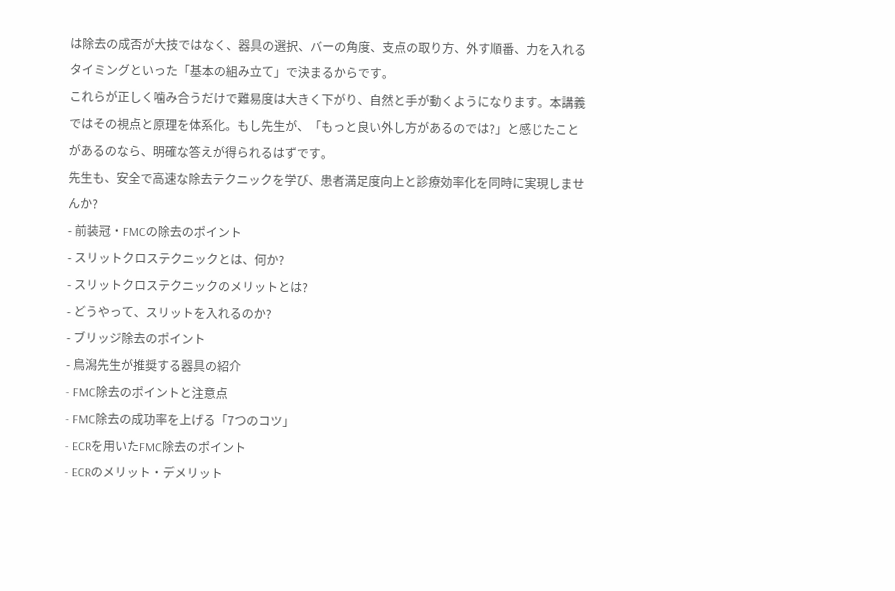は除去の成否が大技ではなく、器具の選択、バーの角度、支点の取り方、外す順番、力を入れるタイミングといった「基本の組み立て」で決まるからです。
これらが正しく噛み合うだけで難易度は大きく下がり、自然と手が動くようになります。本講義ではその視点と原理を体系化。もし先生が、「もっと良い外し方があるのでは?」と感じたことがあるのなら、明確な答えが得られるはずです。
先生も、安全で高速な除去テクニックを学び、患者満足度向上と診療効率化を同時に実現しませんか?
- 前装冠・FMCの除去のポイント
- スリットクロステクニックとは、何か?
- スリットクロステクニックのメリットとは?
- どうやって、スリットを入れるのか?
- ブリッジ除去のポイント
- 鳥潟先生が推奨する器具の紹介
- FMC除去のポイントと注意点
- FMC除去の成功率を上げる「7つのコツ」
- ECRを用いたFMC除去のポイント
- ECRのメリット・デメリット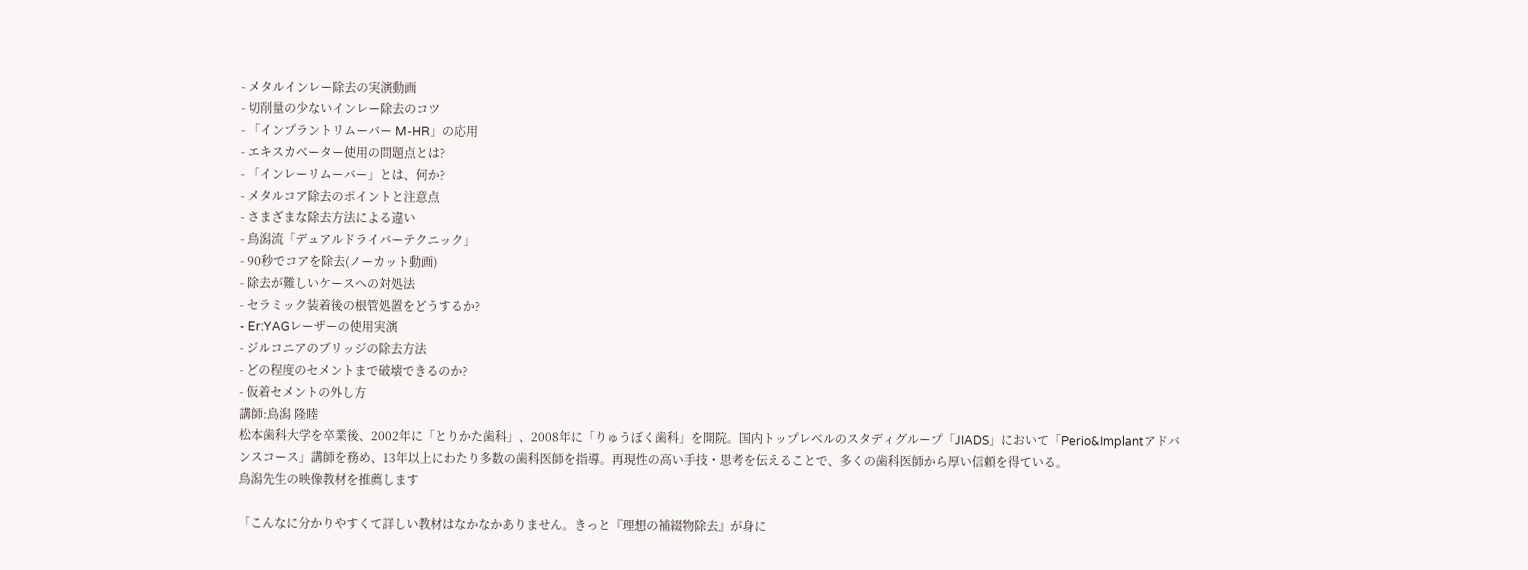- メタルインレー除去の実演動画
- 切削量の少ないインレー除去のコツ
- 「インプラントリムーバー M-HR」の応用
- エキスカベーター使用の問題点とは?
- 「インレーリムーバー」とは、何か?
- メタルコア除去のポイントと注意点
- さまざまな除去方法による違い
- 鳥潟流「デュアルドライバーテクニック」
- 90秒でコアを除去(ノーカット動画)
- 除去が難しいケースへの対処法
- セラミック装着後の根管処置をどうするか?
- Er:YAGレーザーの使用実演
- ジルコニアのブリッジの除去方法
- どの程度のセメントまで破壊できるのか?
- 仮着セメントの外し方
講師:鳥潟 隆睦
松本歯科大学を卒業後、2002年に「とりかた歯科」、2008年に「りゅうぼく歯科」を開院。国内トップレベルのスタディグループ「JIADS」において「Perio&Implantアドバンスコース」講師を務め、13年以上にわたり多数の歯科医師を指導。再現性の高い手技・思考を伝えることで、多くの歯科医師から厚い信頼を得ている。
鳥潟先生の映像教材を推薦します

「こんなに分かりやすくて詳しい教材はなかなかありません。きっと『理想の補綴物除去』が身に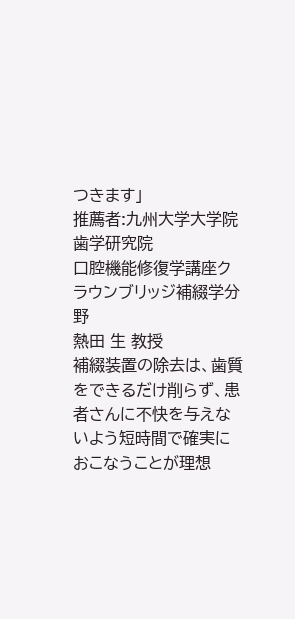つきます」
推薦者:九州大学大学院 歯学研究院
口腔機能修復学講座クラウンブリッジ補綴学分野
熱田 生 教授
補綴装置の除去は、歯質をできるだけ削らず、患者さんに不快を与えないよう短時間で確実におこなうことが理想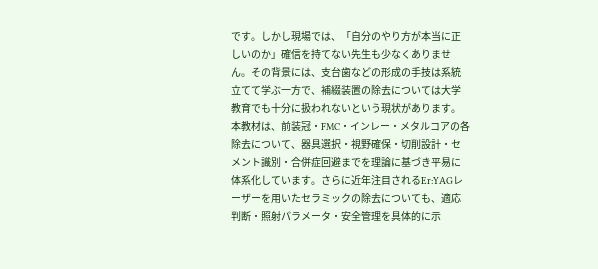です。しかし現場では、「自分のやり方が本当に正しいのか」確信を持てない先生も少なくありません。その背景には、支台歯などの形成の手技は系統立てて学ぶ一方で、補綴装置の除去については大学教育でも十分に扱われないという現状があります。本教材は、前装冠・FMC・インレー・メタルコアの各除去について、器具選択・視野確保・切削設計・セメント識別・合併症回避までを理論に基づき平易に体系化しています。さらに近年注目されるEr:YAGレーザーを用いたセラミックの除去についても、適応判断・照射パラメータ・安全管理を具体的に示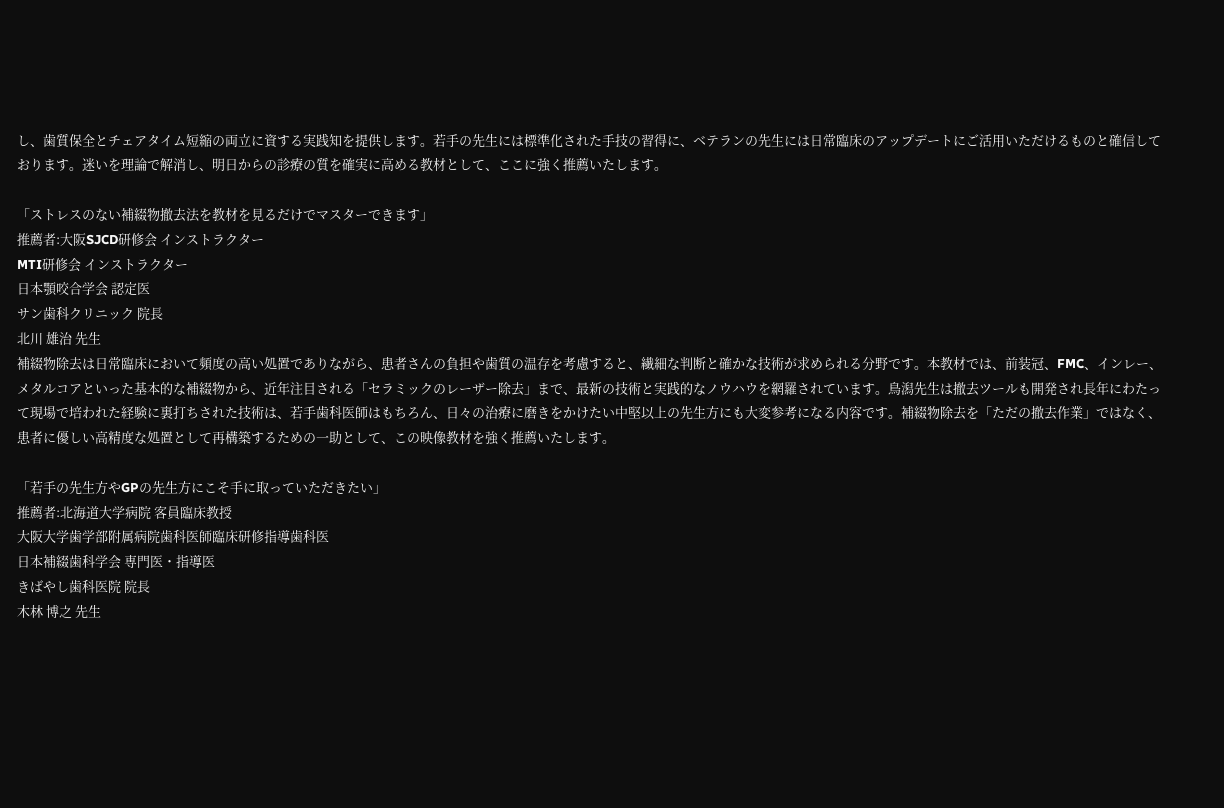し、歯質保全とチェアタイム短縮の両立に資する実践知を提供します。若手の先生には標準化された手技の習得に、ベテランの先生には日常臨床のアップデートにご活用いただけるものと確信しております。迷いを理論で解消し、明日からの診療の質を確実に高める教材として、ここに強く推薦いたします。

「ストレスのない補綴物撤去法を教材を見るだけでマスターできます」
推薦者:大阪SJCD研修会 インストラクター
MTI研修会 インストラクター
日本顎咬合学会 認定医
サン歯科クリニック 院長
北川 雄治 先生
補綴物除去は日常臨床において頻度の高い処置でありながら、患者さんの負担や歯質の温存を考慮すると、繊細な判断と確かな技術が求められる分野です。本教材では、前装冠、FMC、インレー、メタルコアといった基本的な補綴物から、近年注目される「セラミックのレーザー除去」まで、最新の技術と実践的なノウハウを網羅されています。鳥潟先生は撤去ツールも開発され長年にわたって現場で培われた経験に裏打ちされた技術は、若手歯科医師はもちろん、日々の治療に磨きをかけたい中堅以上の先生方にも大変参考になる内容です。補綴物除去を「ただの撤去作業」ではなく、患者に優しい高精度な処置として再構築するための一助として、この映像教材を強く推薦いたします。

「若手の先生方やGPの先生方にこそ手に取っていただきたい」
推薦者:北海道大学病院 客員臨床教授
大阪大学歯学部附属病院歯科医師臨床研修指導歯科医
日本補綴歯科学会 専門医・指導医
きばやし歯科医院 院長
木林 博之 先生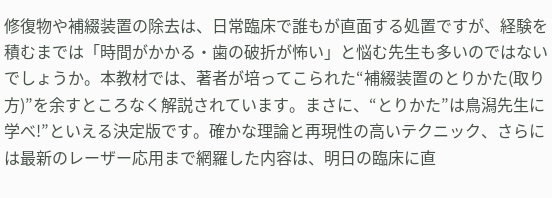修復物や補綴装置の除去は、日常臨床で誰もが直面する処置ですが、経験を積むまでは「時間がかかる・歯の破折が怖い」と悩む先生も多いのではないでしょうか。本教材では、著者が培ってこられた“補綴装置のとりかた(取り方)”を余すところなく解説されています。まさに、“とりかた”は鳥潟先生に学べ!”といえる決定版です。確かな理論と再現性の高いテクニック、さらには最新のレーザー応用まで網羅した内容は、明日の臨床に直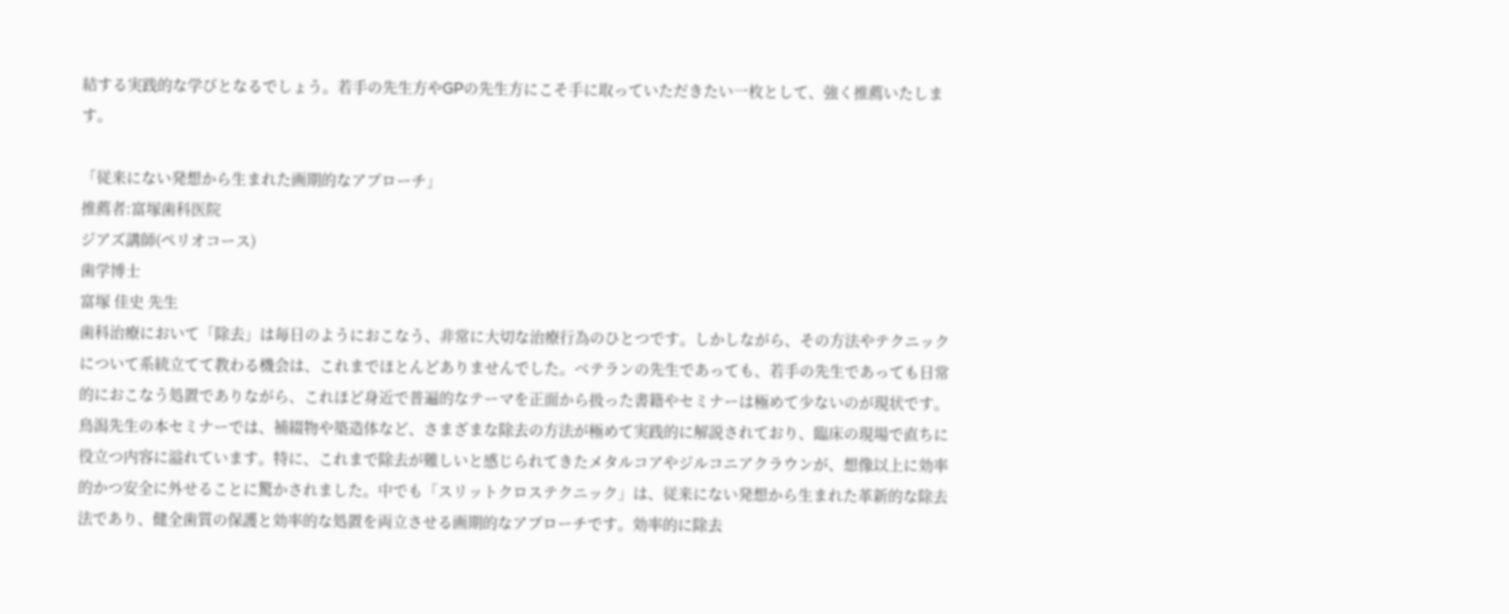結する実践的な学びとなるでしょう。若手の先生方やGPの先生方にこそ手に取っていただきたい一枚として、強く推薦いたします。

「従来にない発想から生まれた画期的なアプローチ」
推薦者:富塚歯科医院
ジアズ講師(ペリオコース)
歯学博士
富塚 佳史 先生
歯科治療において「除去」は毎日のようにおこなう、非常に大切な治療行為のひとつです。しかしながら、その方法やテクニックについて系統立てて教わる機会は、これまでほとんどありませんでした。ベテランの先生であっても、若手の先生であっても日常的におこなう処置でありながら、これほど身近で普遍的なテーマを正面から扱った書籍やセミナーは極めて少ないのが現状です。鳥潟先生の本セミナーでは、補綴物や築造体など、さまざまな除去の方法が極めて実践的に解説されており、臨床の現場で直ちに役立つ内容に溢れています。特に、これまで除去が難しいと感じられてきたメタルコアやジルコニアクラウンが、想像以上に効率的かつ安全に外せることに驚かされました。中でも「スリットクロステクニック」は、従来にない発想から生まれた革新的な除去法であり、健全歯質の保護と効率的な処置を両立させる画期的なアプローチです。効率的に除去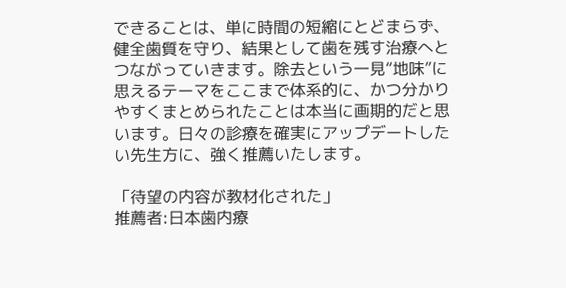できることは、単に時間の短縮にとどまらず、健全歯質を守り、結果として歯を残す治療へとつながっていきます。除去という一見“地味”に思えるテーマをここまで体系的に、かつ分かりやすくまとめられたことは本当に画期的だと思います。日々の診療を確実にアップデートしたい先生方に、強く推薦いたします。

「待望の内容が教材化された」
推薦者:日本歯内療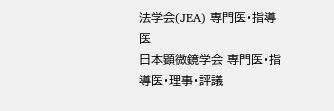法学会(JEA) 専門医・指導医
日本顕微鏡学会 専門医・指導医・理事・評議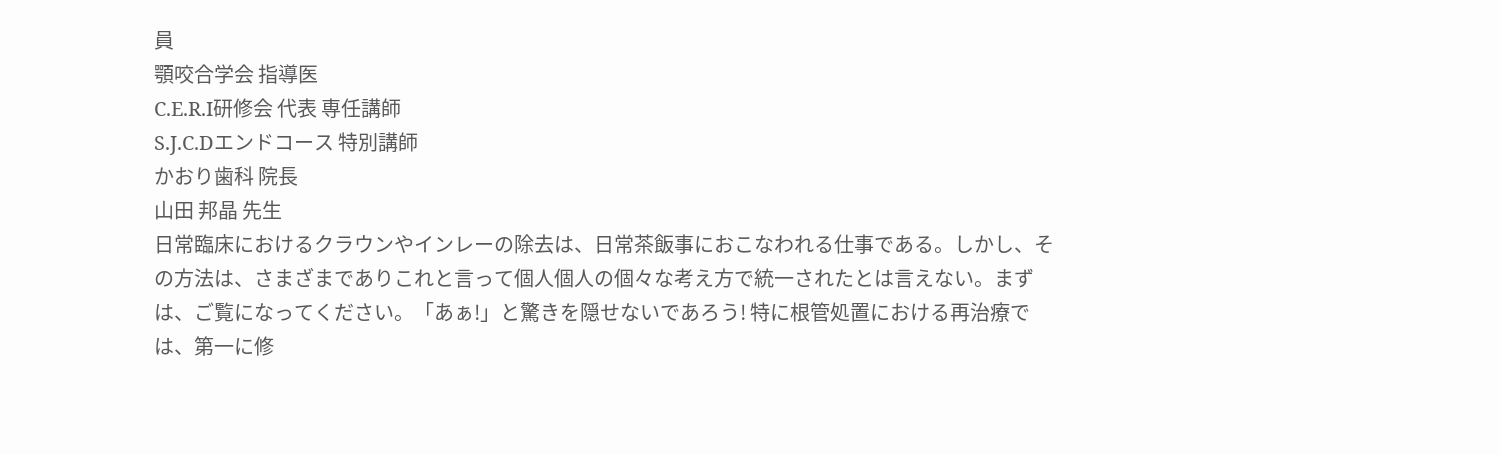員
顎咬合学会 指導医
C.E.R.I研修会 代表 専任講師
S.J.C.Dエンドコース 特別講師
かおり歯科 院長
山田 邦晶 先生
日常臨床におけるクラウンやインレーの除去は、日常茶飯事におこなわれる仕事である。しかし、その方法は、さまざまでありこれと言って個人個人の個々な考え方で統一されたとは言えない。まずは、ご覧になってください。「あぁ!」と驚きを隠せないであろう! 特に根管処置における再治療では、第一に修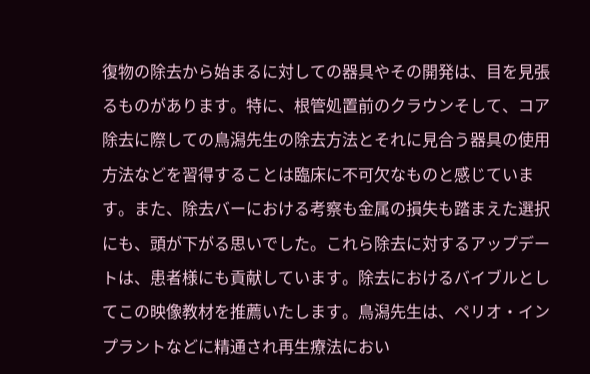復物の除去から始まるに対しての器具やその開発は、目を見張るものがあります。特に、根管処置前のクラウンそして、コア除去に際しての鳥潟先生の除去方法とそれに見合う器具の使用方法などを習得することは臨床に不可欠なものと感じています。また、除去バーにおける考察も金属の損失も踏まえた選択にも、頭が下がる思いでした。これら除去に対するアップデートは、患者様にも貢献しています。除去におけるバイブルとしてこの映像教材を推薦いたします。鳥潟先生は、ペリオ・インプラントなどに精通され再生療法におい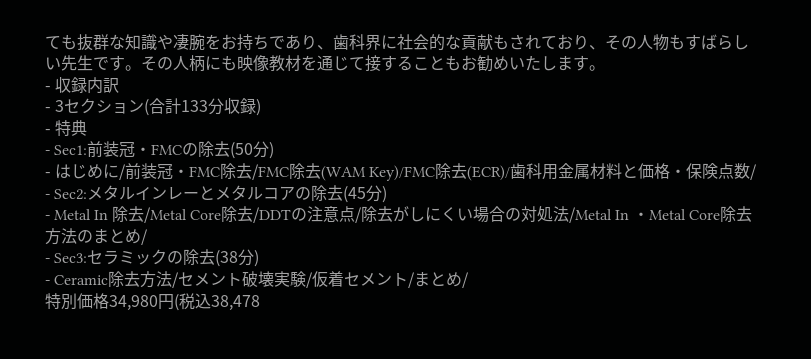ても抜群な知識や凄腕をお持ちであり、歯科界に社会的な貢献もされており、その人物もすばらしい先生です。その人柄にも映像教材を通じて接することもお勧めいたします。
- 収録内訳
- 3セクション(合計133分収録)
- 特典
- Sec1:前装冠・FMCの除去(50分)
- はじめに/前装冠・FMC除去/FMC除去(WAM Key)/FMC除去(ECR)/歯科用金属材料と価格・保険点数/
- Sec2:メタルインレーとメタルコアの除去(45分)
- Metal In 除去/Metal Core除去/DDTの注意点/除去がしにくい場合の対処法/Metal In ・Metal Core除去方法のまとめ/
- Sec3:セラミックの除去(38分)
- Ceramic除去方法/セメント破壊実験/仮着セメント/まとめ/
特別価格34,980円(税込38,478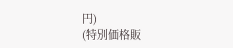円)
(特別価格販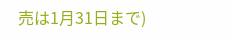売は1月31日まで)